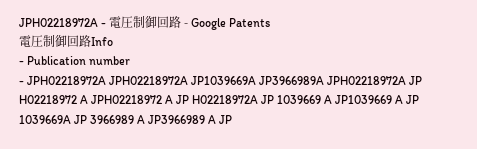JPH02218972A - 電圧制御回路 - Google Patents
電圧制御回路Info
- Publication number
- JPH02218972A JPH02218972A JP1039669A JP3966989A JPH02218972A JP H02218972 A JPH02218972 A JP H02218972A JP 1039669 A JP1039669 A JP 1039669A JP 3966989 A JP3966989 A JP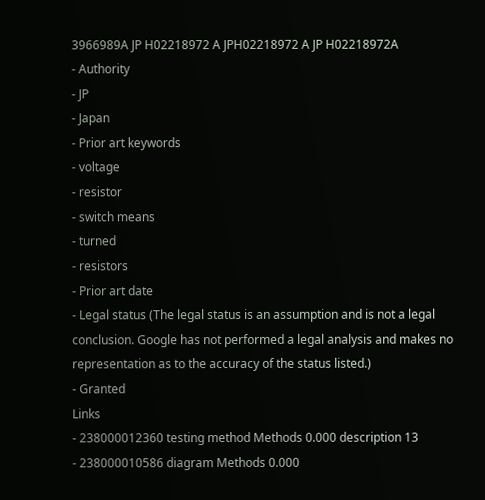3966989A JP H02218972 A JPH02218972 A JP H02218972A
- Authority
- JP
- Japan
- Prior art keywords
- voltage
- resistor
- switch means
- turned
- resistors
- Prior art date
- Legal status (The legal status is an assumption and is not a legal conclusion. Google has not performed a legal analysis and makes no representation as to the accuracy of the status listed.)
- Granted
Links
- 238000012360 testing method Methods 0.000 description 13
- 238000010586 diagram Methods 0.000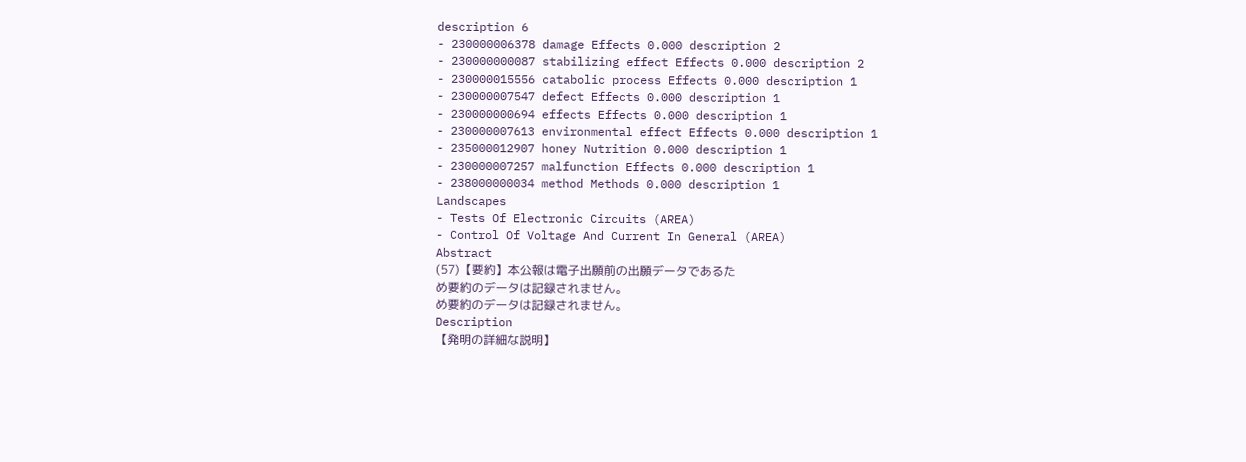description 6
- 230000006378 damage Effects 0.000 description 2
- 230000000087 stabilizing effect Effects 0.000 description 2
- 230000015556 catabolic process Effects 0.000 description 1
- 230000007547 defect Effects 0.000 description 1
- 230000000694 effects Effects 0.000 description 1
- 230000007613 environmental effect Effects 0.000 description 1
- 235000012907 honey Nutrition 0.000 description 1
- 230000007257 malfunction Effects 0.000 description 1
- 238000000034 method Methods 0.000 description 1
Landscapes
- Tests Of Electronic Circuits (AREA)
- Control Of Voltage And Current In General (AREA)
Abstract
(57)【要約】本公報は電子出願前の出願データであるた
め要約のデータは記録されません。
め要約のデータは記録されません。
Description
【発明の詳細な説明】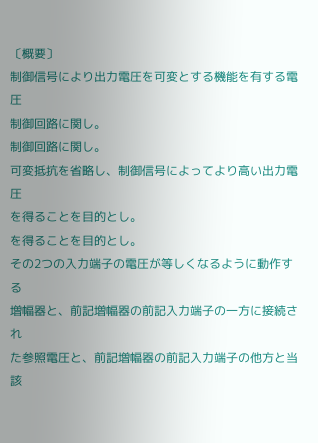〔概要〕
制御信号により出力電圧を可変とする機能を有する電圧
制御回路に関し。
制御回路に関し。
可変抵抗を省略し、制御信号によってより高い出力電圧
を得ることを目的とし。
を得ることを目的とし。
その2つの入力端子の電圧が等しくなるように動作する
増幅器と、前記増幅器の前記入力端子の一方に接続され
た参照電圧と、前記増幅器の前記入力端子の他方と当該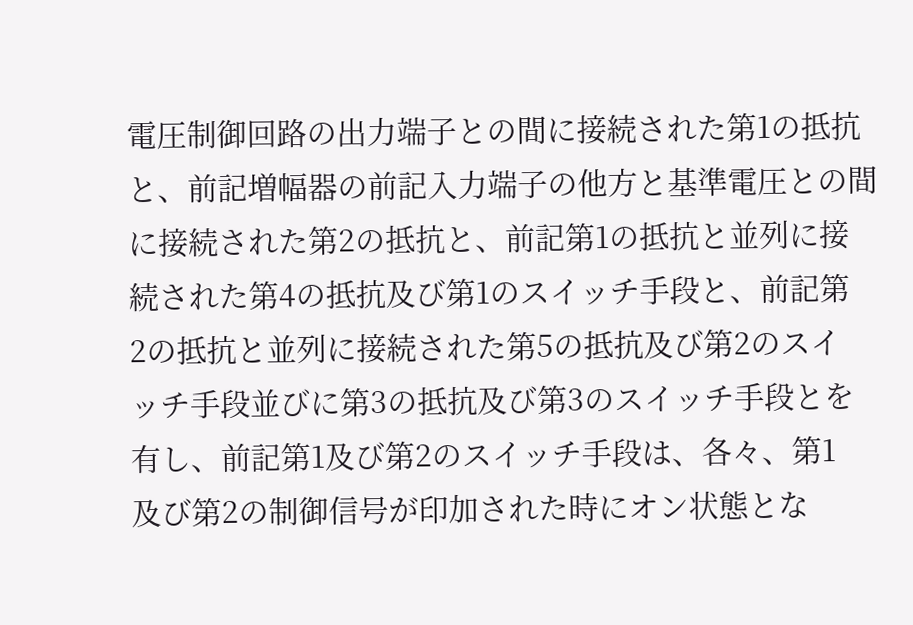電圧制御回路の出力端子との間に接続された第1の抵抗
と、前記増幅器の前記入力端子の他方と基準電圧との間
に接続された第2の抵抗と、前記第1の抵抗と並列に接
続された第4の抵抗及び第1のスイッチ手段と、前記第
2の抵抗と並列に接続された第5の抵抗及び第2のスイ
ッチ手段並びに第3の抵抗及び第3のスイッチ手段とを
有し、前記第1及び第2のスイッチ手段は、各々、第1
及び第2の制御信号が印加された時にオン状態とな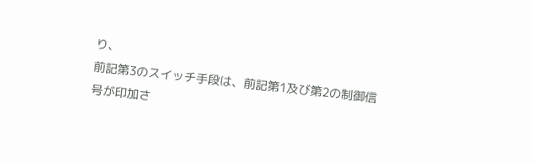り、
前記第3のスイッチ手段は、前記第1及び第2の制御信
号が印加さ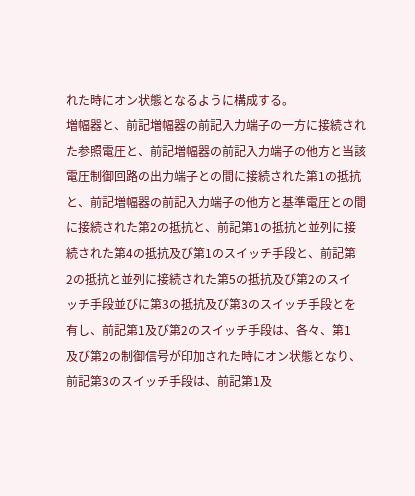れた時にオン状態となるように構成する。
増幅器と、前記増幅器の前記入力端子の一方に接続され
た参照電圧と、前記増幅器の前記入力端子の他方と当該
電圧制御回路の出力端子との間に接続された第1の抵抗
と、前記増幅器の前記入力端子の他方と基準電圧との間
に接続された第2の抵抗と、前記第1の抵抗と並列に接
続された第4の抵抗及び第1のスイッチ手段と、前記第
2の抵抗と並列に接続された第5の抵抗及び第2のスイ
ッチ手段並びに第3の抵抗及び第3のスイッチ手段とを
有し、前記第1及び第2のスイッチ手段は、各々、第1
及び第2の制御信号が印加された時にオン状態となり、
前記第3のスイッチ手段は、前記第1及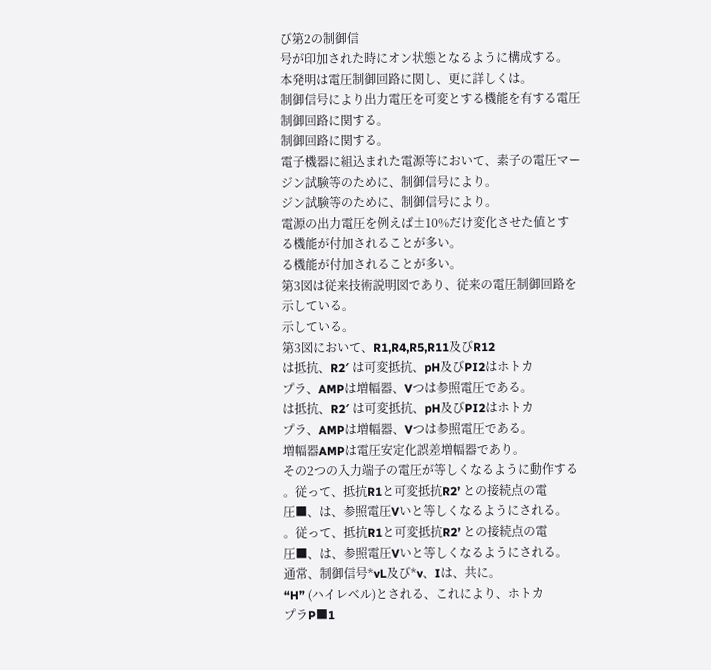び第2の制御信
号が印加された時にオン状態となるように構成する。
本発明は電圧制御回路に関し、更に詳しくは。
制御信号により出力電圧を可変とする機能を有する電圧
制御回路に関する。
制御回路に関する。
電子機器に組込まれた電源等において、素子の電圧マー
ジン試験等のために、制御信号により。
ジン試験等のために、制御信号により。
電源の出力電圧を例えば±10%だけ変化させた値とす
る機能が付加されることが多い。
る機能が付加されることが多い。
第3図は従来技術説明図であり、従来の電圧制御回路を
示している。
示している。
第3図において、R1,R4,R5,R11及びR12
は抵抗、R2′ は可変抵抗、pH及びPI2はホトカ
プラ、AMPは増幅器、Vつは参照電圧である。
は抵抗、R2′ は可変抵抗、pH及びPI2はホトカ
プラ、AMPは増幅器、Vつは参照電圧である。
増幅器AMPは電圧安定化誤差増幅器であり。
その2つの入力端子の電圧が等しくなるように動作する
。従って、抵抗R1と可変抵抗R2’ との接続点の電
圧■、は、参照電圧Vいと等しくなるようにされる。
。従って、抵抗R1と可変抵抗R2’ との接続点の電
圧■、は、参照電圧Vいと等しくなるようにされる。
通常、制御信号*vL及び*v、Iは、共に。
“H” (ハイレベル)とされる、これにより、ホトカ
プラP■1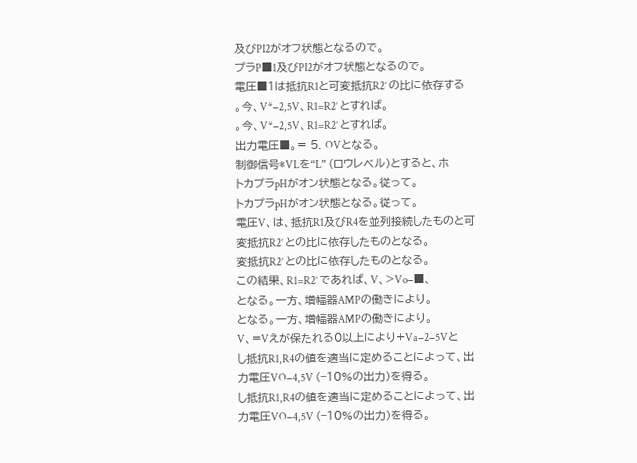及びPI2がオフ状態となるので。
プラP■1及びPI2がオフ状態となるので。
電圧■1は抵抗R1と可変抵抗R2’ の比に依存する
。今、V*−2,5V、R1=R2’ とすれば。
。今、V*−2,5V、R1=R2’ とすれば。
出力電圧■。= 5. OVとなる。
制御信号*VLを“L” (ロウレベル)とすると、ホ
トカプラpHがオン状態となる。従って。
トカプラpHがオン状態となる。従って。
電圧V、は、抵抗R1及びR4を並列接続したものと可
変抵抗R2’ との比に依存したものとなる。
変抵抗R2’ との比に依存したものとなる。
この結果、R1=R2’ であれば、V、>Vo−■、
となる。一方、増幅器AMPの働きにより。
となる。一方、増幅器AMPの働きにより。
V、=Vえが保たれる0以上により+Va−2−5Vと
し抵抗R1,R4の値を適当に定めることによって、出
力電圧VO−4,5V (−10%の出力)を得る。
し抵抗R1,R4の値を適当に定めることによって、出
力電圧VO−4,5V (−10%の出力)を得る。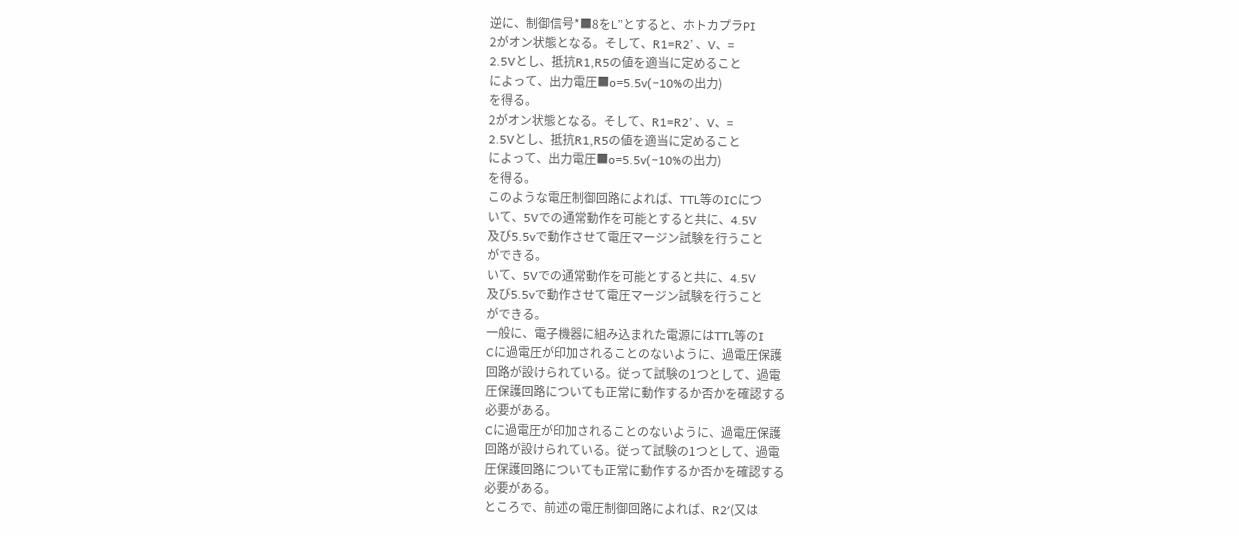逆に、制御信号*■8をL”とすると、ホトカプラPI
2がオン状態となる。そして、R1=R2’ 、V、=
2.5Vとし、抵抗R1,R5の値を適当に定めること
によって、出力電圧■o=5.5v(−10%の出力)
を得る。
2がオン状態となる。そして、R1=R2’ 、V、=
2.5Vとし、抵抗R1,R5の値を適当に定めること
によって、出力電圧■o=5.5v(−10%の出力)
を得る。
このような電圧制御回路によれば、TTL等のICにつ
いて、5Vでの通常動作を可能とすると共に、4.5V
及び5.5vで動作させて電圧マージン試験を行うこと
ができる。
いて、5Vでの通常動作を可能とすると共に、4.5V
及び5.5vで動作させて電圧マージン試験を行うこと
ができる。
一般に、電子機器に組み込まれた電源にはTTL等のI
Cに過電圧が印加されることのないように、過電圧保護
回路が設けられている。従って試験の1つとして、過電
圧保護回路についても正常に動作するか否かを確認する
必要がある。
Cに過電圧が印加されることのないように、過電圧保護
回路が設けられている。従って試験の1つとして、過電
圧保護回路についても正常に動作するか否かを確認する
必要がある。
ところで、前述の電圧制御回路によれば、R2′(又は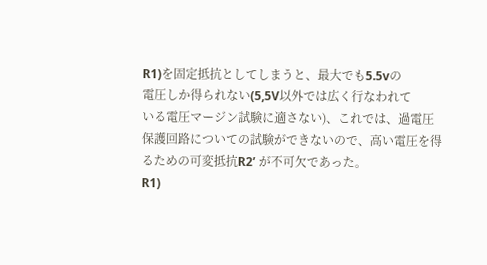R1)を固定抵抗としてしまうと、最大でも5.5vの
電圧しか得られない(5,5V以外では広く行なわれて
いる電圧マージン試験に適さない)、これでは、過電圧
保護回路についての試験ができないので、高い電圧を得
るための可変抵抗R2’ が不可欠であった。
R1)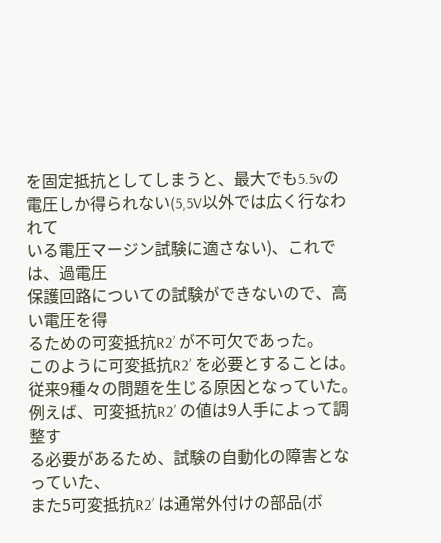を固定抵抗としてしまうと、最大でも5.5vの
電圧しか得られない(5,5V以外では広く行なわれて
いる電圧マージン試験に適さない)、これでは、過電圧
保護回路についての試験ができないので、高い電圧を得
るための可変抵抗R2’ が不可欠であった。
このように可変抵抗R2’ を必要とすることは。
従来9種々の問題を生じる原因となっていた。
例えば、可変抵抗R2’ の値は9人手によって調整す
る必要があるため、試験の自動化の障害となっていた、
また5可変抵抗R2’ は通常外付けの部品(ボ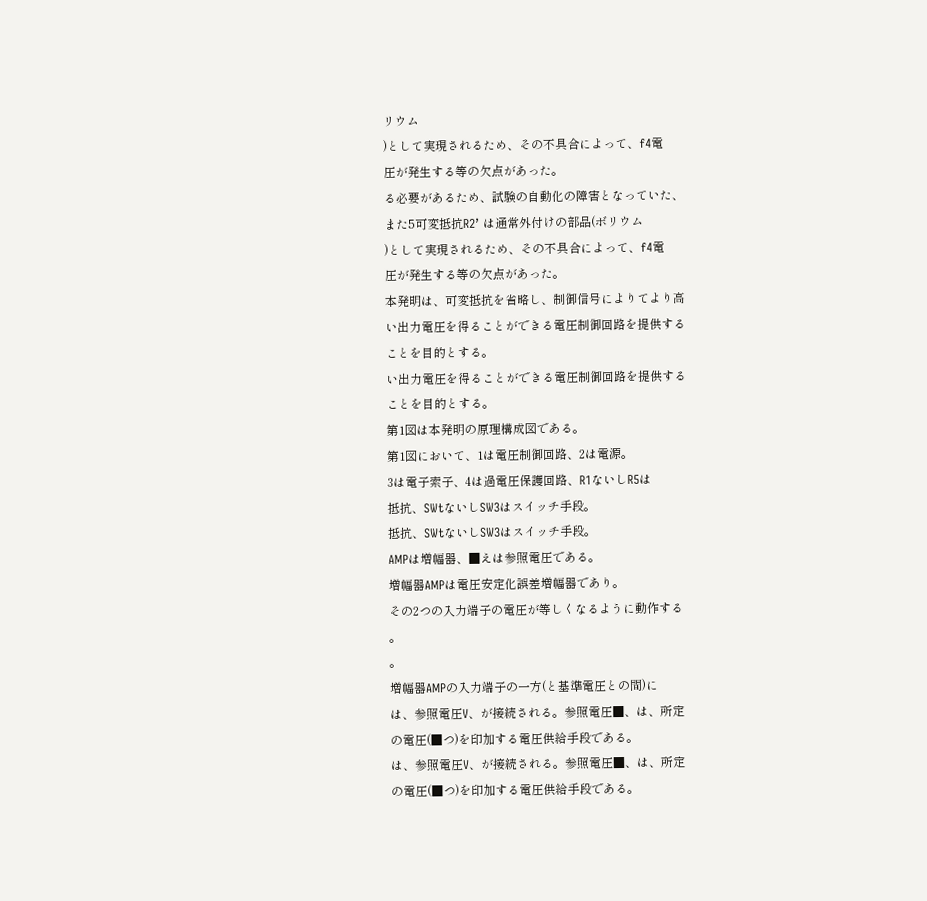リウム
)として実現されるため、その不具合によって、f4電
圧が発生する等の欠点があった。
る必要があるため、試験の自動化の障害となっていた、
また5可変抵抗R2’ は通常外付けの部品(ボリウム
)として実現されるため、その不具合によって、f4電
圧が発生する等の欠点があった。
本発明は、可変抵抗を省略し、制御信号によりてより高
い出力電圧を得ることができる電圧制御回路を提供する
ことを目的とする。
い出力電圧を得ることができる電圧制御回路を提供する
ことを目的とする。
第1図は本発明の原理構成図である。
第1図において、1は電圧制御回路、2は電源。
3は電子索子、4は過電圧保護回路、R1ないしR5は
抵抗、SWtないしSW3はスイッチ手段。
抵抗、SWtないしSW3はスイッチ手段。
AMPは増幅器、■えは参照電圧である。
増幅器AMPは電圧安定化誤差増幅器であり。
その2つの入力端子の電圧が等しくなるように動作する
。
。
増幅器AMPの入力端子の一方(と基準電圧との間)に
は、参照電圧V、が接続される。参照電圧■、は、所定
の電圧(■つ)を印加する電圧供給手段である。
は、参照電圧V、が接続される。参照電圧■、は、所定
の電圧(■つ)を印加する電圧供給手段である。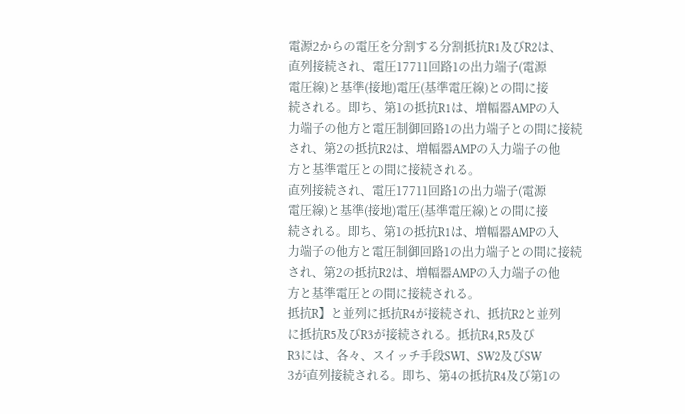電源2からの電圧を分割する分割抵抗R1及びR2は、
直列接続され、電圧17711回路1の出力端子(電源
電圧線)と基準(接地)電圧(基準電圧線)との間に接
続される。即ち、第1の抵抗R1は、増幅器AMPの入
力端子の他方と電圧制御回路1の出力端子との間に接続
され、第2の抵抗R2は、増幅器AMPの入力端子の他
方と基準電圧との間に接続される。
直列接続され、電圧17711回路1の出力端子(電源
電圧線)と基準(接地)電圧(基準電圧線)との間に接
続される。即ち、第1の抵抗R1は、増幅器AMPの入
力端子の他方と電圧制御回路1の出力端子との間に接続
され、第2の抵抗R2は、増幅器AMPの入力端子の他
方と基準電圧との間に接続される。
抵抗R】と並列に抵抗R4が接続され、抵抗R2と並列
に抵抗R5及びR3が接続される。抵抗R4,R5及び
R3には、各々、スイッチ手段SWI、SW2及びSW
3が直列接続される。即ち、第4の抵抗R4及び第1の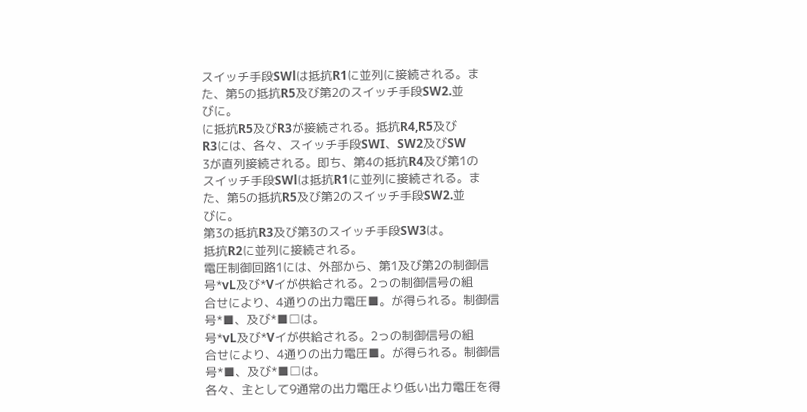スイッチ手段SWlは抵抗R1に並列に接続される。ま
た、第5の抵抗R5及び第2のスイッチ手段SW2.並
びに。
に抵抗R5及びR3が接続される。抵抗R4,R5及び
R3には、各々、スイッチ手段SWI、SW2及びSW
3が直列接続される。即ち、第4の抵抗R4及び第1の
スイッチ手段SWlは抵抗R1に並列に接続される。ま
た、第5の抵抗R5及び第2のスイッチ手段SW2.並
びに。
第3の抵抗R3及び第3のスイッチ手段SW3は。
抵抗R2に並列に接続される。
電圧制御回路1には、外部から、第1及び第2の制御信
号*vL及び*Vイが供給される。2っの制御信号の組
合せにより、4通りの出力電圧■。が得られる。制御信
号*■、及び*■□は。
号*vL及び*Vイが供給される。2っの制御信号の組
合せにより、4通りの出力電圧■。が得られる。制御信
号*■、及び*■□は。
各々、主として9通常の出力電圧より低い出力電圧を得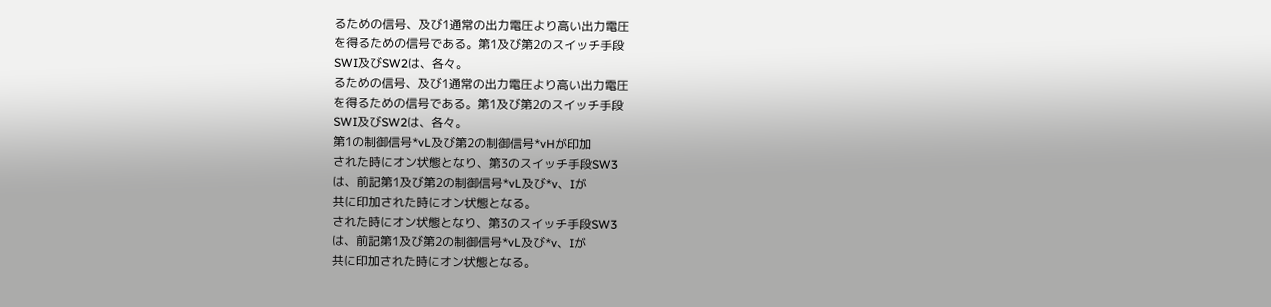るための信号、及び1通常の出力電圧より高い出力電圧
を得るための信号である。第1及び第2のスイッチ手段
SWI及びSW2は、各々。
るための信号、及び1通常の出力電圧より高い出力電圧
を得るための信号である。第1及び第2のスイッチ手段
SWI及びSW2は、各々。
第1の制御信号*vL及び第2の制御信号*vHが印加
された時にオン状態となり、第3のスイッチ手段SW3
は、前記第1及び第2の制御信号*vL及び*v、Iが
共に印加された時にオン状態となる。
された時にオン状態となり、第3のスイッチ手段SW3
は、前記第1及び第2の制御信号*vL及び*v、Iが
共に印加された時にオン状態となる。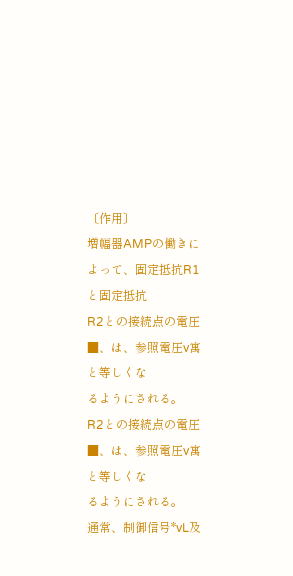〔作用〕
増幅器AMPの働きによって、固定抵抗R1と固定抵抗
R2との接続点の電圧■、は、参照電圧v寓と等しくな
るようにされる。
R2との接続点の電圧■、は、参照電圧v寓と等しくな
るようにされる。
通常、制御信号*vL及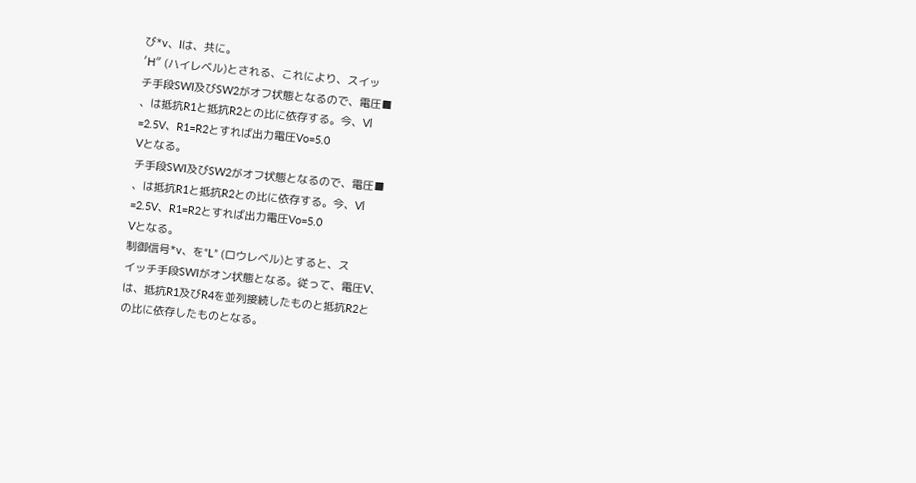び*v、Iは、共に。
′H″ (ハイレベル)とされる、これにより、スイッ
チ手段SWI及びSW2がオフ状態となるので、電圧■
、は抵抗R1と抵抗R2との比に依存する。今、Vl
=2.5V、R1=R2とすれば出力電圧Vo=5.0
Vとなる。
チ手段SWI及びSW2がオフ状態となるので、電圧■
、は抵抗R1と抵抗R2との比に依存する。今、Vl
=2.5V、R1=R2とすれば出力電圧Vo=5.0
Vとなる。
制御信号*v、を“L” (ロウレベル)とすると、ス
イッチ手段SWIがオン状態となる。従って、電圧V、
は、抵抗R1及びR4を並列接続したものと抵抗R2と
の比に依存したものとなる。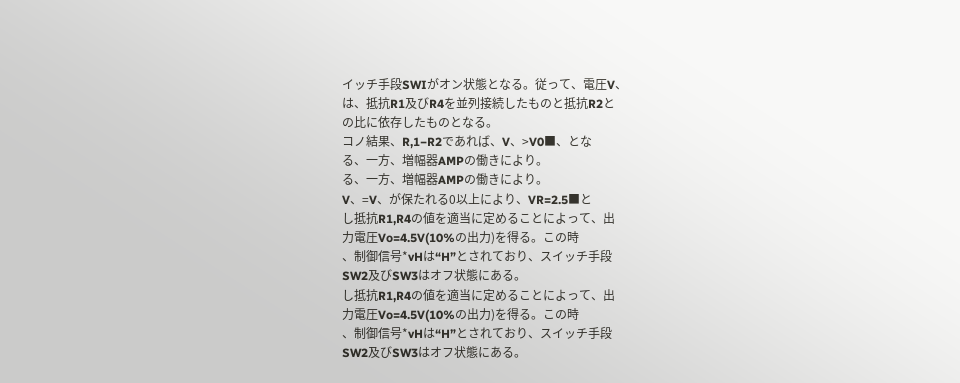イッチ手段SWIがオン状態となる。従って、電圧V、
は、抵抗R1及びR4を並列接続したものと抵抗R2と
の比に依存したものとなる。
コノ結果、R,1−R2であれば、V、>V0■、とな
る、一方、増幅器AMPの働きにより。
る、一方、増幅器AMPの働きにより。
V、=V、が保たれる0以上により、VR=2.5■と
し抵抗R1,R4の値を適当に定めることによって、出
力電圧Vo=4.5V(10%の出力)を得る。この時
、制御信号*vHは“H”とされており、スイッチ手段
SW2及びSW3はオフ状態にある。
し抵抗R1,R4の値を適当に定めることによって、出
力電圧Vo=4.5V(10%の出力)を得る。この時
、制御信号*vHは“H”とされており、スイッチ手段
SW2及びSW3はオフ状態にある。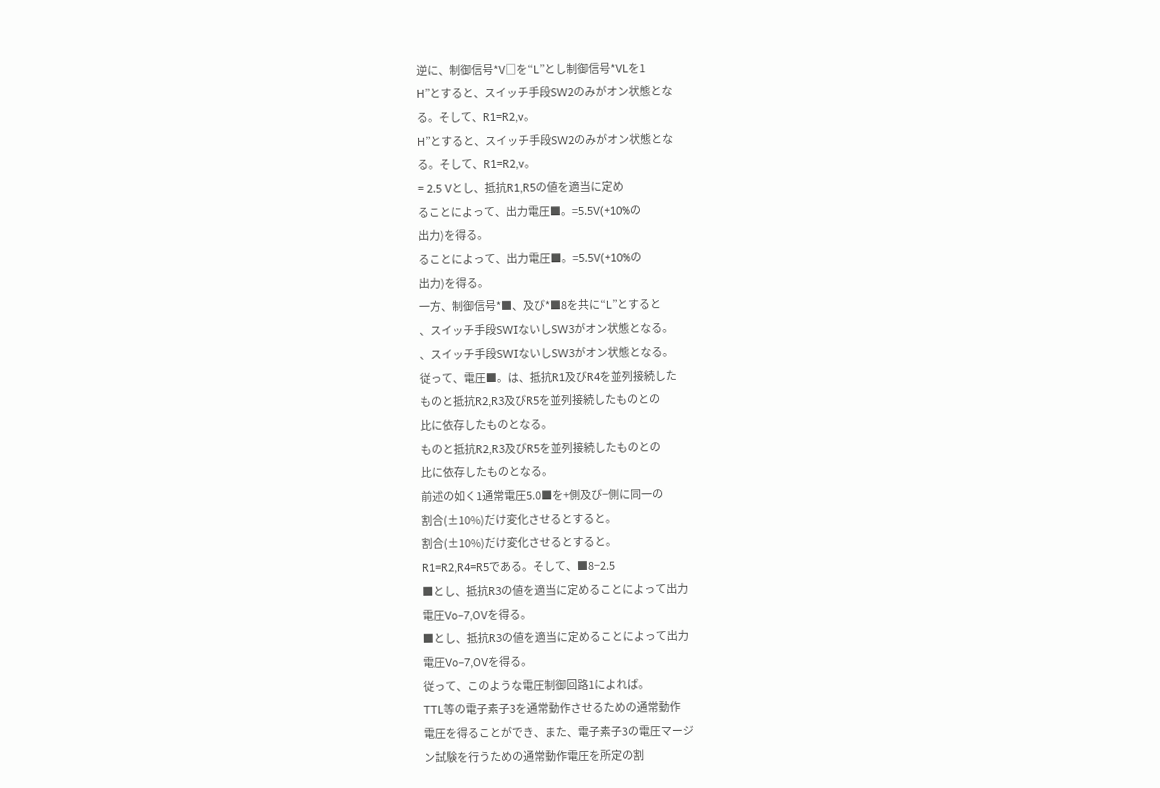逆に、制御信号*V□を“L”とし制御信号*VLを1
H”とすると、スイッチ手段SW2のみがオン状態とな
る。そして、R1=R2,v。
H”とすると、スイッチ手段SW2のみがオン状態とな
る。そして、R1=R2,v。
= 2.5 Vとし、抵抗R1,R5の値を適当に定め
ることによって、出力電圧■。=5.5V(+10%の
出力)を得る。
ることによって、出力電圧■。=5.5V(+10%の
出力)を得る。
一方、制御信号*■、及び*■8を共に“L”とすると
、スイッチ手段SWIないしSW3がオン状態となる。
、スイッチ手段SWIないしSW3がオン状態となる。
従って、電圧■。は、抵抗R1及びR4を並列接続した
ものと抵抗R2,R3及びR5を並列接続したものとの
比に依存したものとなる。
ものと抵抗R2,R3及びR5を並列接続したものとの
比に依存したものとなる。
前述の如く1通常電圧5.0■を+側及び−側に同一の
割合(±10%)だけ変化させるとすると。
割合(±10%)だけ変化させるとすると。
R1=R2,R4=R5である。そして、■8−2.5
■とし、抵抗R3の値を適当に定めることによって出力
電圧Vo−7,OVを得る。
■とし、抵抗R3の値を適当に定めることによって出力
電圧Vo−7,OVを得る。
従って、このような電圧制御回路1によれば。
TTL等の電子素子3を通常動作させるための通常動作
電圧を得ることができ、また、電子素子3の電圧マージ
ン試験を行うための通常動作電圧を所定の割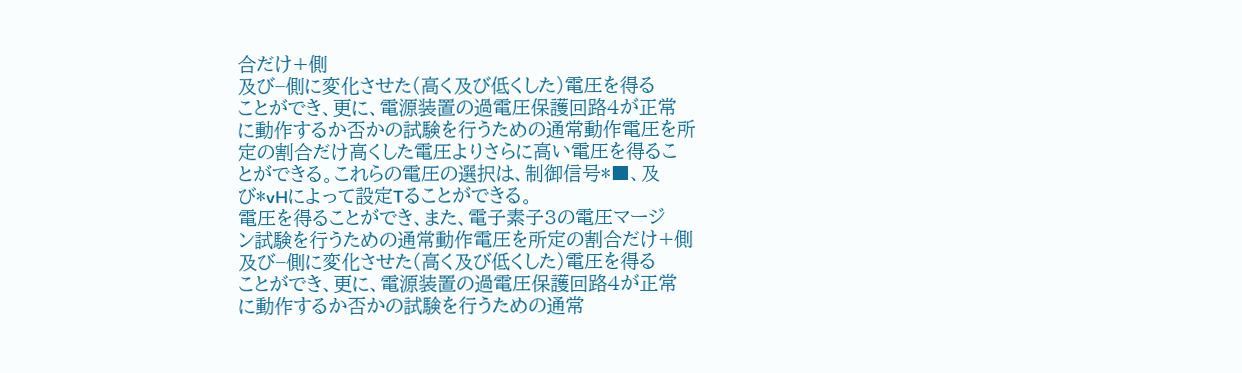合だけ+側
及び−側に変化させた(高く及び低くした)電圧を得る
ことができ、更に、電源装置の過電圧保護回路4が正常
に動作するか否かの試験を行うための通常動作電圧を所
定の割合だけ高くした電圧よりさらに高い電圧を得るこ
とができる。これらの電圧の選択は、制御信号*■、及
び*vHによって設定Tることができる。
電圧を得ることができ、また、電子素子3の電圧マージ
ン試験を行うための通常動作電圧を所定の割合だけ+側
及び−側に変化させた(高く及び低くした)電圧を得る
ことができ、更に、電源装置の過電圧保護回路4が正常
に動作するか否かの試験を行うための通常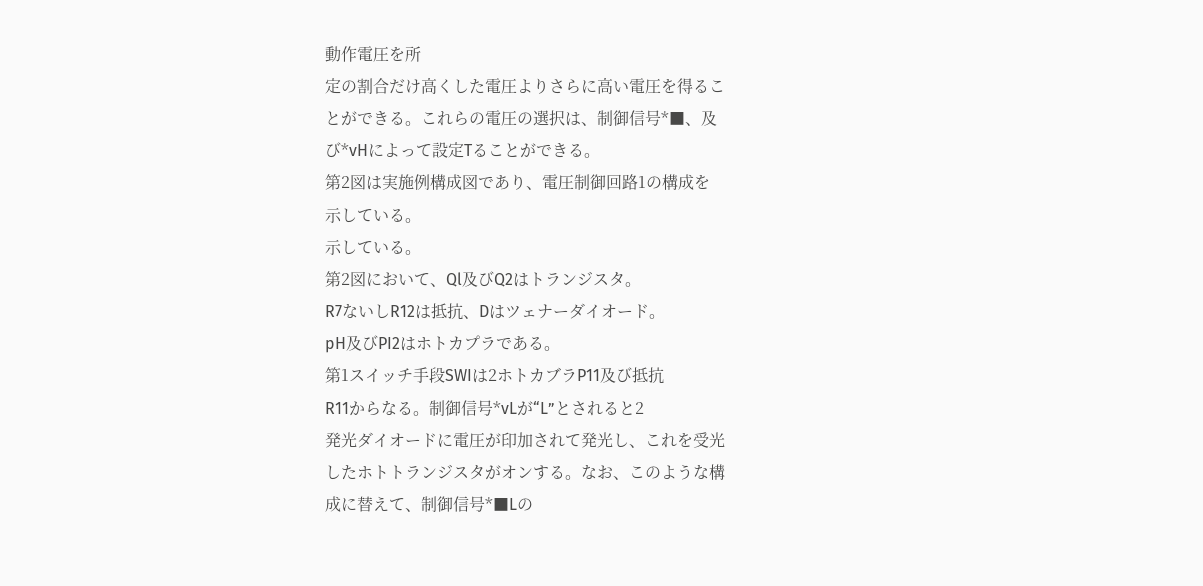動作電圧を所
定の割合だけ高くした電圧よりさらに高い電圧を得るこ
とができる。これらの電圧の選択は、制御信号*■、及
び*vHによって設定Tることができる。
第2図は実施例構成図であり、電圧制御回路1の構成を
示している。
示している。
第2図において、Ql及びQ2はトランジスタ。
R7ないしR12は抵抗、Dはツェナーダイオード。
pH及びPI2はホトカプラである。
第1スイッチ手段SWIは2ホトカブラP11及び抵抗
R11からなる。制御信号*vLが“L”とされると2
発光ダイオードに電圧が印加されて発光し、これを受光
したホトトランジスタがオンする。なお、このような構
成に替えて、制御信号*■Lの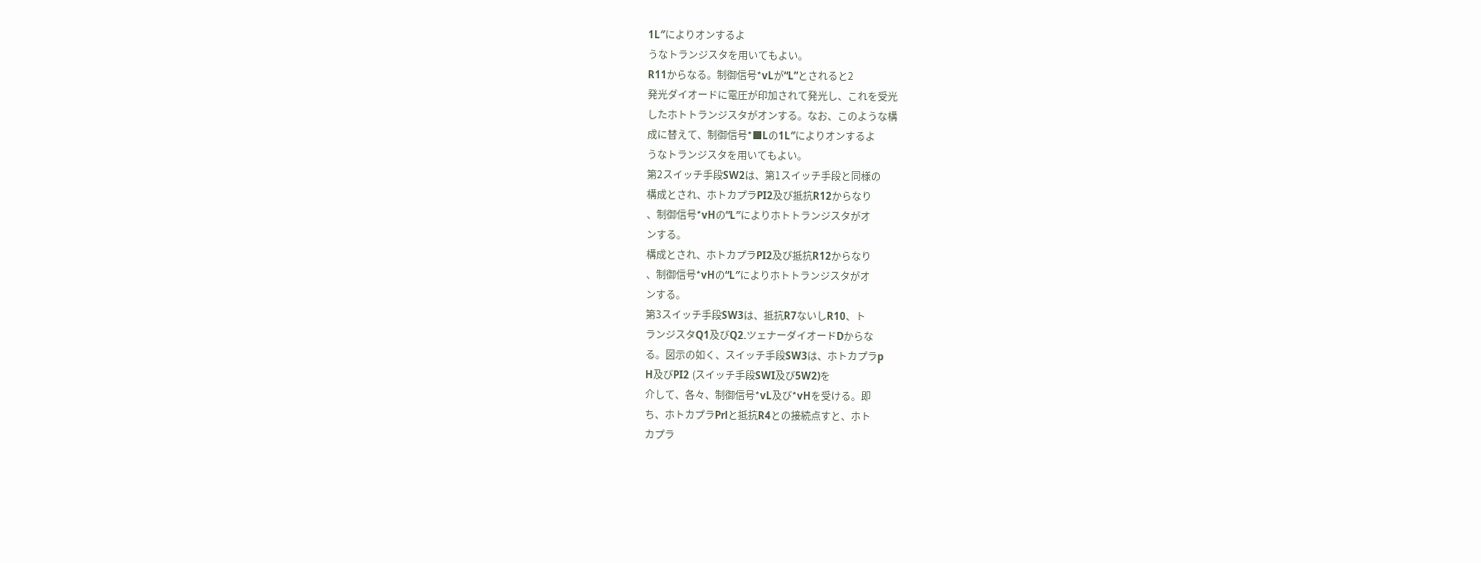1L″によりオンするよ
うなトランジスタを用いてもよい。
R11からなる。制御信号*vLが“L”とされると2
発光ダイオードに電圧が印加されて発光し、これを受光
したホトトランジスタがオンする。なお、このような構
成に替えて、制御信号*■Lの1L″によりオンするよ
うなトランジスタを用いてもよい。
第2スイッチ手段SW2は、第1スイッチ手段と同様の
構成とされ、ホトカプラPI2及び抵抗R12からなり
、制御信号*vHの“L″によりホトトランジスタがオ
ンする。
構成とされ、ホトカプラPI2及び抵抗R12からなり
、制御信号*vHの“L″によりホトトランジスタがオ
ンする。
第3スイッチ手段SW3は、抵抗R7ないしR10、ト
ランジスタQ1及びQ2.ツェナーダイオードDからな
る。図示の如く、スイッチ手段SW3は、ホトカプラp
H及びPI2 (スイッチ手段SWI及び5W2)を
介して、各々、制御信号*vL及び*vHを受ける。即
ち、ホトカプラPrlと抵抗R4との接続点すと、ホト
カプラ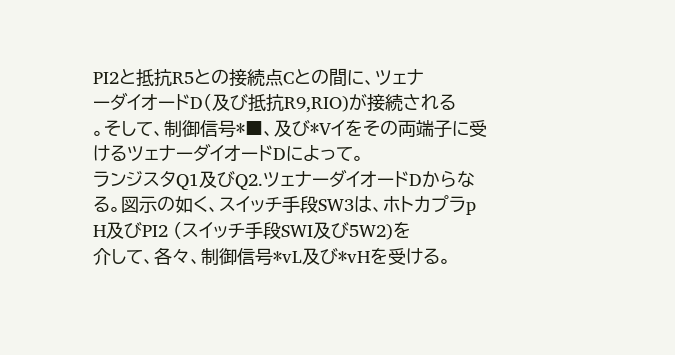PI2と抵抗R5との接続点Cとの間に、ツェナ
ーダイオードD(及び抵抗R9,RIO)が接続される
。そして、制御信号*■、及び*Vイをその両端子に受
けるツェナーダイオードDによって。
ランジスタQ1及びQ2.ツェナーダイオードDからな
る。図示の如く、スイッチ手段SW3は、ホトカプラp
H及びPI2 (スイッチ手段SWI及び5W2)を
介して、各々、制御信号*vL及び*vHを受ける。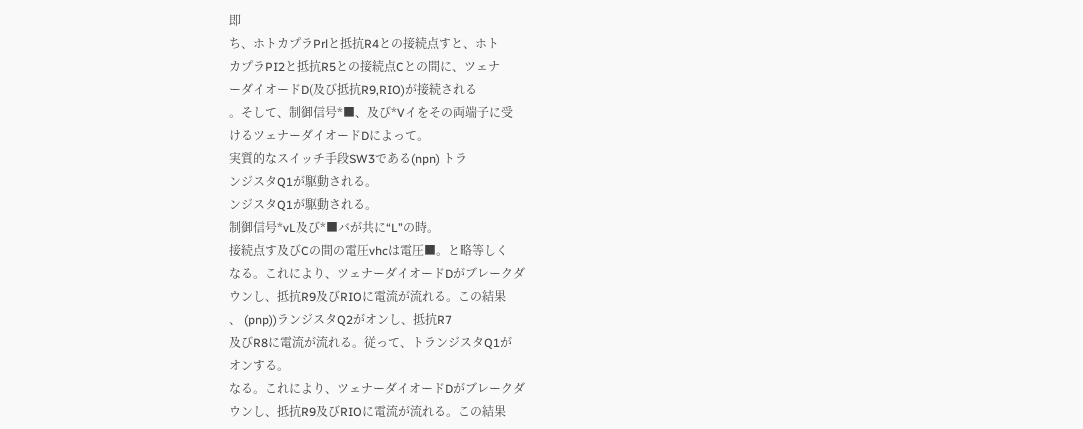即
ち、ホトカプラPrlと抵抗R4との接続点すと、ホト
カプラPI2と抵抗R5との接続点Cとの間に、ツェナ
ーダイオードD(及び抵抗R9,RIO)が接続される
。そして、制御信号*■、及び*Vイをその両端子に受
けるツェナーダイオードDによって。
実質的なスイッチ手段SW3である(npn) トラ
ンジスタQ1が駆動される。
ンジスタQ1が駆動される。
制御信号*vL及び*■バが共に“L”の時。
接続点す及びCの間の電圧vhcは電圧■。と略等しく
なる。これにより、ツェナーダイオードDがブレークダ
ウンし、抵抗R9及びRIOに電流が流れる。この結果
、 (pnp))ランジスタQ2がオンし、抵抗R7
及びR8に電流が流れる。従って、トランジスタQ1が
オンする。
なる。これにより、ツェナーダイオードDがブレークダ
ウンし、抵抗R9及びRIOに電流が流れる。この結果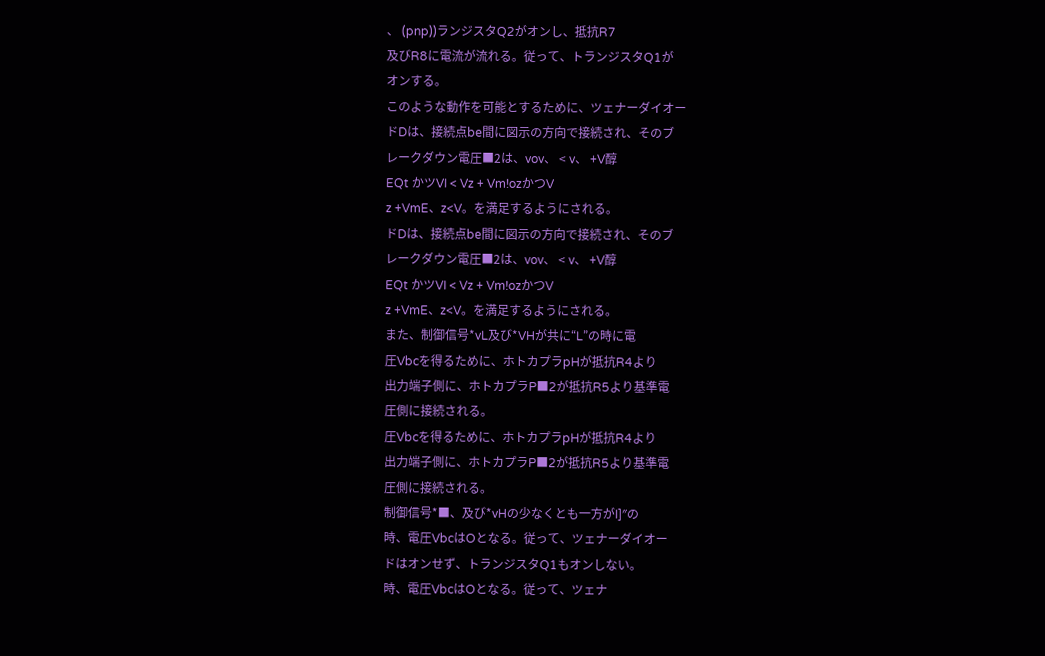、 (pnp))ランジスタQ2がオンし、抵抗R7
及びR8に電流が流れる。従って、トランジスタQ1が
オンする。
このような動作を可能とするために、ツェナーダイオー
ドDは、接続点be間に図示の方向で接続され、そのブ
レークダウン電圧■2は、vov、 < v、 +V醇
EQt かツVI < Vz + Vm!ozかつV
z +VmE、z<V。を満足するようにされる。
ドDは、接続点be間に図示の方向で接続され、そのブ
レークダウン電圧■2は、vov、 < v、 +V醇
EQt かツVI < Vz + Vm!ozかつV
z +VmE、z<V。を満足するようにされる。
また、制御信号*vL及び*VHが共に“L”の時に電
圧Vbcを得るために、ホトカプラpHが抵抗R4より
出力端子側に、ホトカプラP■2が抵抗R5より基準電
圧側に接続される。
圧Vbcを得るために、ホトカプラpHが抵抗R4より
出力端子側に、ホトカプラP■2が抵抗R5より基準電
圧側に接続される。
制御信号*■、及び*vHの少なくとも一方がI]″の
時、電圧VbcはOとなる。従って、ツェナーダイオー
ドはオンせず、トランジスタQ1もオンしない。
時、電圧VbcはOとなる。従って、ツェナ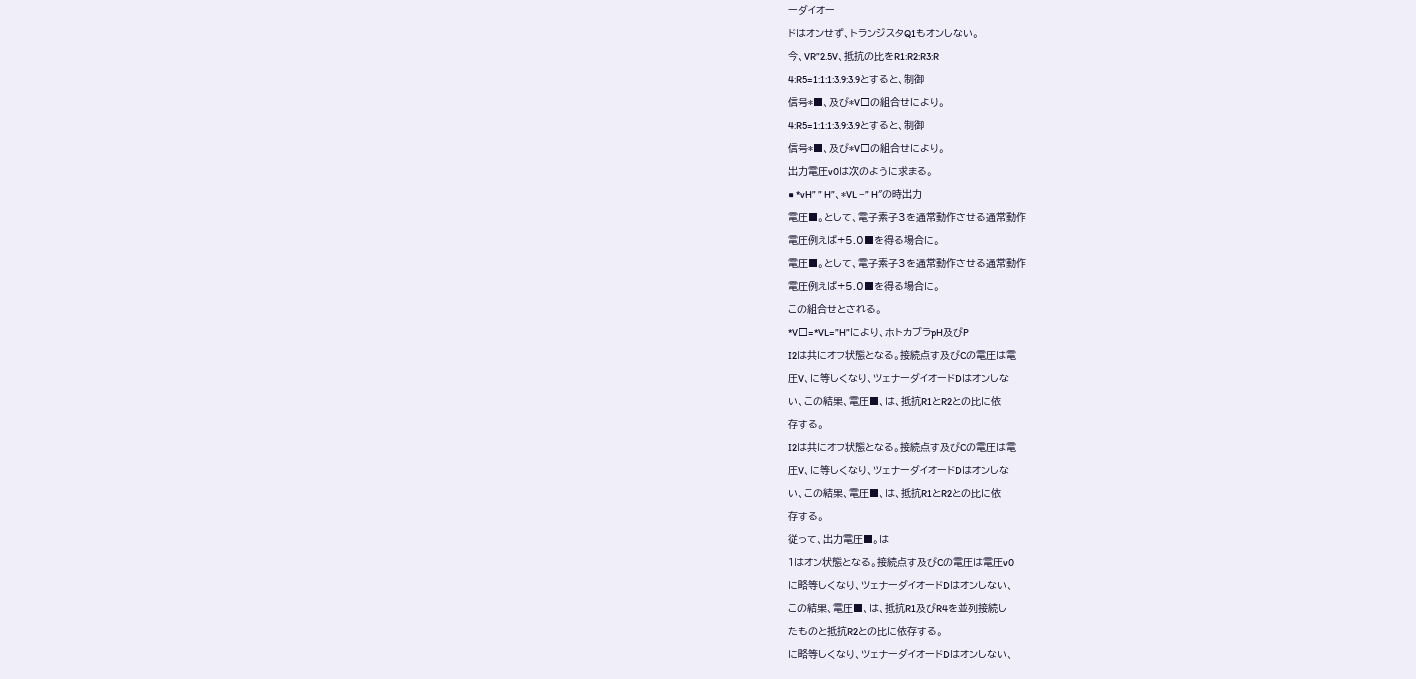ーダイオー
ドはオンせず、トランジスタQ1もオンしない。
今、VR”2.5V、抵抗の比をR1:R2:R3:R
4:R5=1:1:1:3.9:3.9とすると、制御
信号*■、及び*V□の組合せにより。
4:R5=1:1:1:3.9:3.9とすると、制御
信号*■、及び*V□の組合せにより。
出力電圧v0は次のように求まる。
■ *vH” ” H”、*VL −” H″の時出力
電圧■。として、電子素子3を通常動作させる通常動作
電圧例えば+5.0■を得る場合に。
電圧■。として、電子素子3を通常動作させる通常動作
電圧例えば+5.0■を得る場合に。
この組合せとされる。
*V□=*VL=”H”により、ホトカブラpH及びP
I2は共にオフ状態となる。接続点す及びCの電圧は電
圧V、に等しくなり、ツェナーダイオードDはオンしな
い、この結果、電圧■、は、抵抗R1とR2との比に依
存する。
I2は共にオフ状態となる。接続点す及びCの電圧は電
圧V、に等しくなり、ツェナーダイオードDはオンしな
い、この結果、電圧■、は、抵抗R1とR2との比に依
存する。
従って、出力電圧■。は
1はオン状態となる。接続点す及びCの電圧は電圧v0
に略等しくなり、ツェナーダイオードDはオンしない、
この結果、電圧■、は、抵抗R1及びR4を並列接続し
たものと抵抗R2との比に依存する。
に略等しくなり、ツェナーダイオードDはオンしない、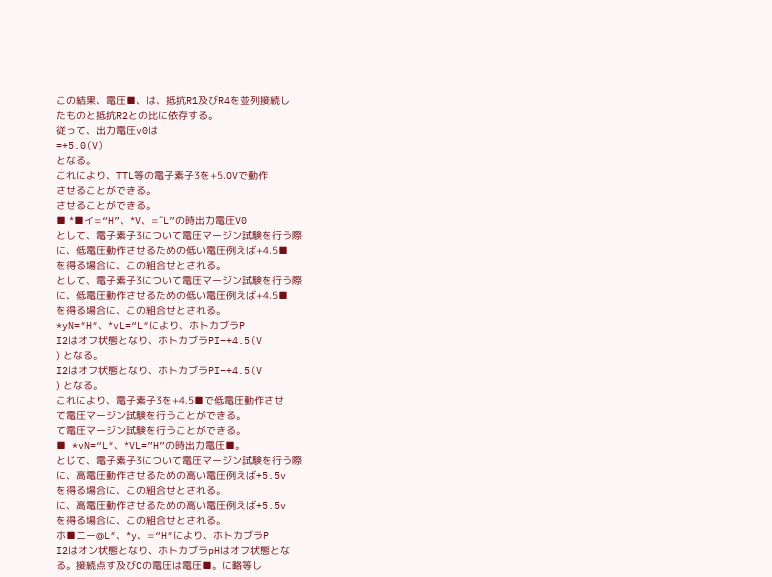この結果、電圧■、は、抵抗R1及びR4を並列接続し
たものと抵抗R2との比に依存する。
従って、出力電圧v0は
=+5.0(V)
となる。
これにより、TTL等の電子素子3を+5.OVで動作
させることができる。
させることができる。
■ *■イ=“H”、*V、=″L”の時出力電圧V0
として、電子素子3について電圧マージン試験を行う際
に、低電圧動作させるための低い電圧例えば+4.5■
を得る場合に、この組合せとされる。
として、電子素子3について電圧マージン試験を行う際
に、低電圧動作させるための低い電圧例えば+4.5■
を得る場合に、この組合せとされる。
*yN=″H″、*vL=“L″により、ホトカブラP
I2はオフ状態となり、ホトカブラPI−+4.5(V
) となる。
I2はオフ状態となり、ホトカブラPI−+4.5(V
) となる。
これにより、電子素子3を+4.5■で低電圧動作させ
て電圧マージン試験を行うことができる。
て電圧マージン試験を行うことができる。
■ *vN=“L″、*VL=”H”の時出力電圧■。
とじて、電子素子3について電圧マージン試験を行う際
に、高電圧動作させるための高い電圧例えば+5.5v
を得る場合に、この組合せとされる。
に、高電圧動作させるための高い電圧例えば+5.5v
を得る場合に、この組合せとされる。
ホ■ニー@L″、*y、=“H″により、ホトカブラP
I2はオン状態となり、ホトカブラpHはオフ状態とな
る。接続点す及びCの電圧は電圧■。に略等し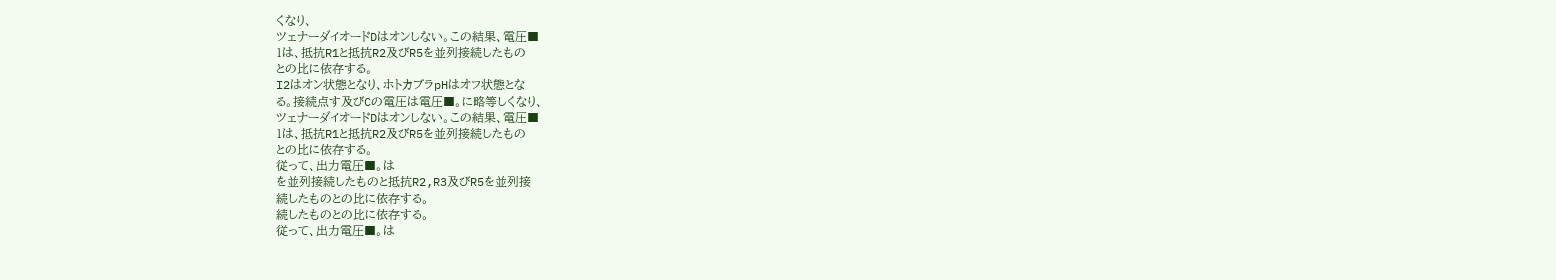くなり、
ツェナーダイオードDはオンしない。この結果、電圧■
1は、抵抗R1と抵抗R2及びR5を並列接続したもの
との比に依存する。
I2はオン状態となり、ホトカブラpHはオフ状態とな
る。接続点す及びCの電圧は電圧■。に略等しくなり、
ツェナーダイオードDはオンしない。この結果、電圧■
1は、抵抗R1と抵抗R2及びR5を並列接続したもの
との比に依存する。
従って、出力電圧■。は
を並列接続したものと抵抗R2,R3及びR5を並列接
続したものとの比に依存する。
続したものとの比に依存する。
従って、出力電圧■。は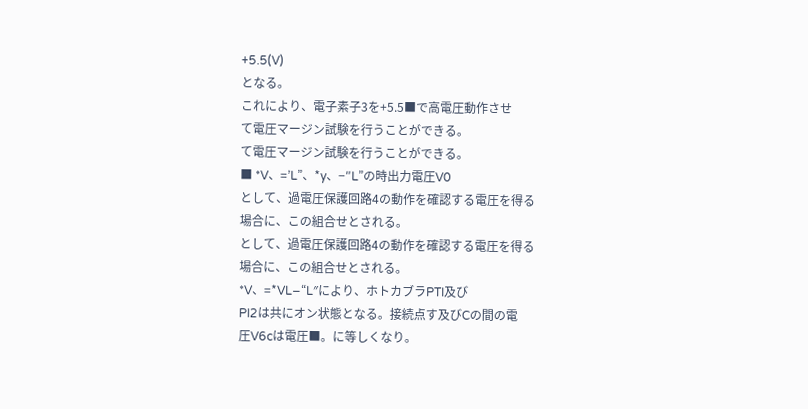+5.5(V)
となる。
これにより、電子素子3を+5.5■で高電圧動作させ
て電圧マージン試験を行うことができる。
て電圧マージン試験を行うことができる。
■ *V、=’L”、*y、−″L”の時出力電圧V0
として、過電圧保護回路4の動作を確認する電圧を得る
場合に、この組合せとされる。
として、過電圧保護回路4の動作を確認する電圧を得る
場合に、この組合せとされる。
*V、=*VL−“L″により、ホトカブラPTI及び
PI2は共にオン状態となる。接続点す及びCの間の電
圧V6cは電圧■。に等しくなり。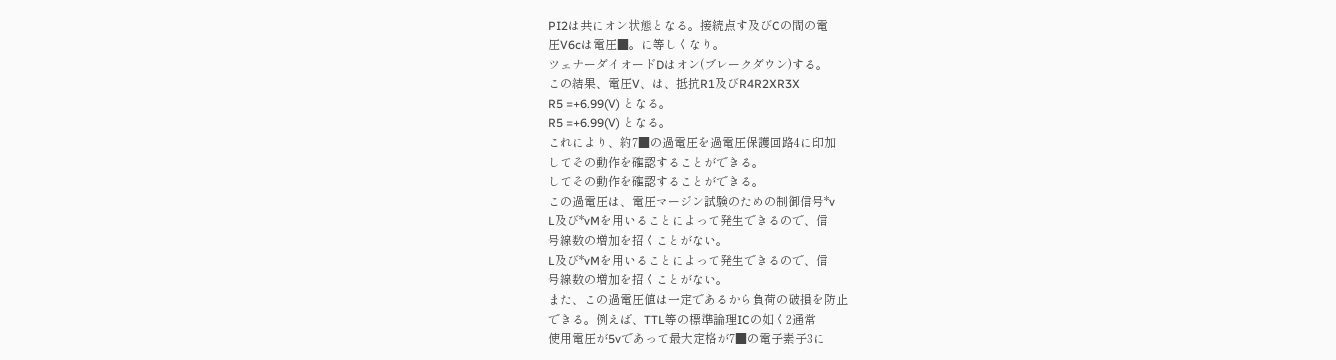PI2は共にオン状態となる。接続点す及びCの間の電
圧V6cは電圧■。に等しくなり。
ツェナーダイオードDはオン(ブレークダウン)する。
この結果、電圧V、は、抵抗R1及びR4R2XR3X
R5 =+6.99(V) となる。
R5 =+6.99(V) となる。
これにより、約7■の過電圧を過電圧保護回路4に印加
してその動作を確認することができる。
してその動作を確認することができる。
この過電圧は、電圧マージン試験のための制御信号*v
L及び*vMを用いることによって発生できるので、信
号線数の増加を招くことがない。
L及び*vMを用いることによって発生できるので、信
号線数の増加を招くことがない。
また、この過電圧値は一定であるから負荷の破損を防止
できる。例えば、TTL等の標準論理ICの如く2通常
使用電圧が5vであって最大定格が7■の電子素子3に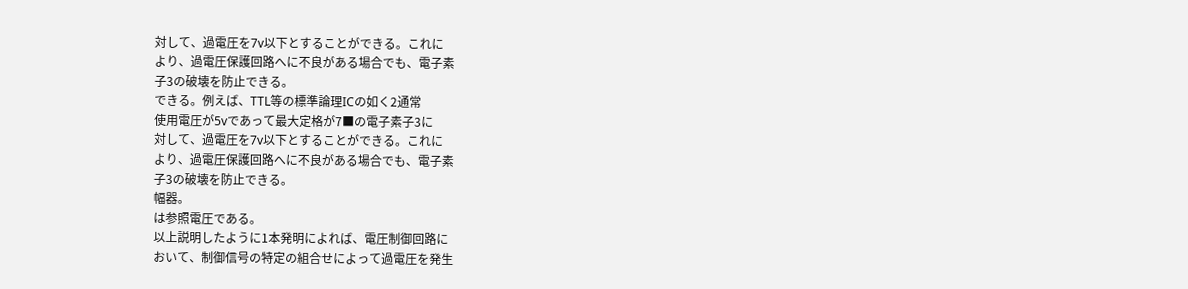対して、過電圧を7v以下とすることができる。これに
より、過電圧保護回路へに不良がある場合でも、電子素
子3の破壊を防止できる。
できる。例えば、TTL等の標準論理ICの如く2通常
使用電圧が5vであって最大定格が7■の電子素子3に
対して、過電圧を7v以下とすることができる。これに
より、過電圧保護回路へに不良がある場合でも、電子素
子3の破壊を防止できる。
幅器。
は参照電圧である。
以上説明したように1本発明によれば、電圧制御回路に
おいて、制御信号の特定の組合せによって過電圧を発生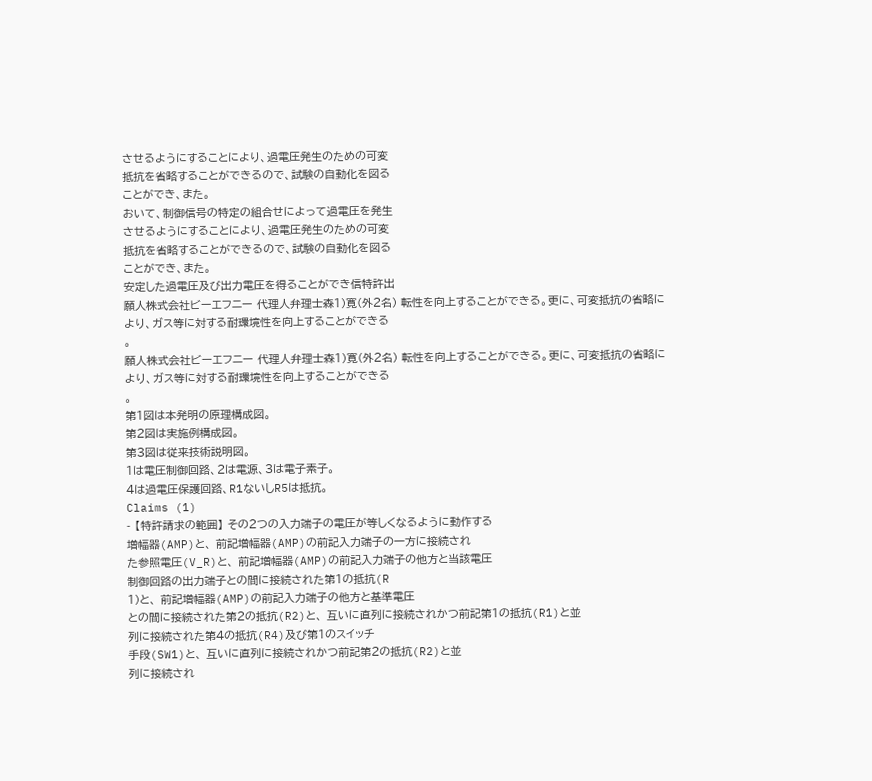させるようにすることにより、過電圧発生のための可変
抵抗を省略することができるので、試験の自動化を図る
ことができ、また。
おいて、制御信号の特定の組合せによって過電圧を発生
させるようにすることにより、過電圧発生のための可変
抵抗を省略することができるので、試験の自動化を図る
ことができ、また。
安定した過電圧及び出力電圧を得ることができ信特許出
願人株式会社ビーエフニー 代理人弁理士森1)寛(外2名) 転性を向上することができる。更に、可変抵抗の省略に
より、ガス等に対する耐環境性を向上することができる
。
願人株式会社ビーエフニー 代理人弁理士森1)寛(外2名) 転性を向上することができる。更に、可変抵抗の省略に
より、ガス等に対する耐環境性を向上することができる
。
第1図は本発明の原理構成図。
第2図は実施例構成図。
第3図は従来技術説明図。
1は電圧制御回路、2は電源、3は電子素子。
4は過電圧保護回路、R1ないしR5は抵抗。
Claims (1)
- 【特許請求の範囲】 その2つの入力端子の電圧が等しくなるように動作する
増幅器(AMP)と、 前記増幅器(AMP)の前記入力端子の一方に接続され
た参照電圧(V_R)と、 前記増幅器(AMP)の前記入力端子の他方と当該電圧
制御回路の出力端子との間に接続された第1の抵抗(R
1)と、 前記増幅器(AMP)の前記入力端子の他方と基準電圧
との間に接続された第2の抵抗(R2)と、 互いに直列に接続されかつ前記第1の抵抗(R1)と並
列に接続された第4の抵抗(R4)及び第1のスイッチ
手段(SW1)と、 互いに直列に接続されかつ前記第2の抵抗(R2)と並
列に接続され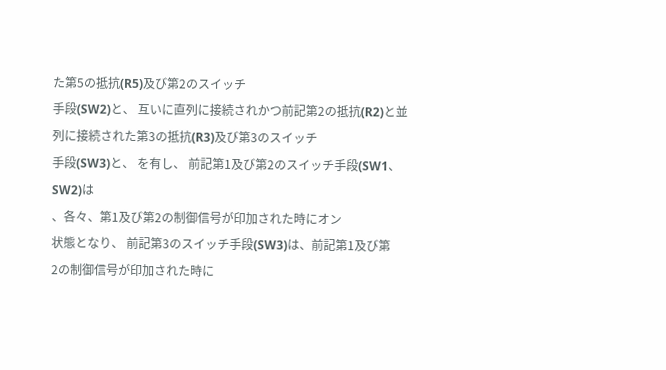た第5の抵抗(R5)及び第2のスイッチ
手段(SW2)と、 互いに直列に接続されかつ前記第2の抵抗(R2)と並
列に接続された第3の抵抗(R3)及び第3のスイッチ
手段(SW3)と、 を有し、 前記第1及び第2のスイッチ手段(SW1、SW2)は
、各々、第1及び第2の制御信号が印加された時にオン
状態となり、 前記第3のスイッチ手段(SW3)は、前記第1及び第
2の制御信号が印加された時に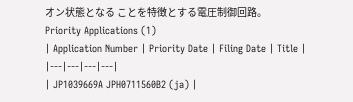オン状態となる ことを特徴とする電圧制御回路。
Priority Applications (1)
| Application Number | Priority Date | Filing Date | Title |
|---|---|---|---|
| JP1039669A JPH0711560B2 (ja) |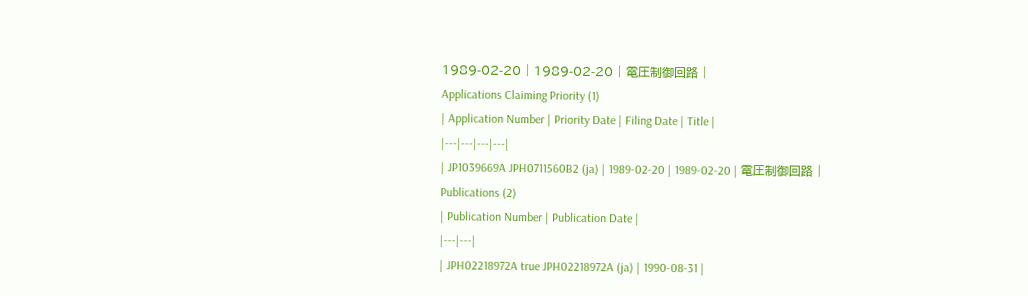1989-02-20 | 1989-02-20 | 電圧制御回路 |
Applications Claiming Priority (1)
| Application Number | Priority Date | Filing Date | Title |
|---|---|---|---|
| JP1039669A JPH0711560B2 (ja) | 1989-02-20 | 1989-02-20 | 電圧制御回路 |
Publications (2)
| Publication Number | Publication Date |
|---|---|
| JPH02218972A true JPH02218972A (ja) | 1990-08-31 |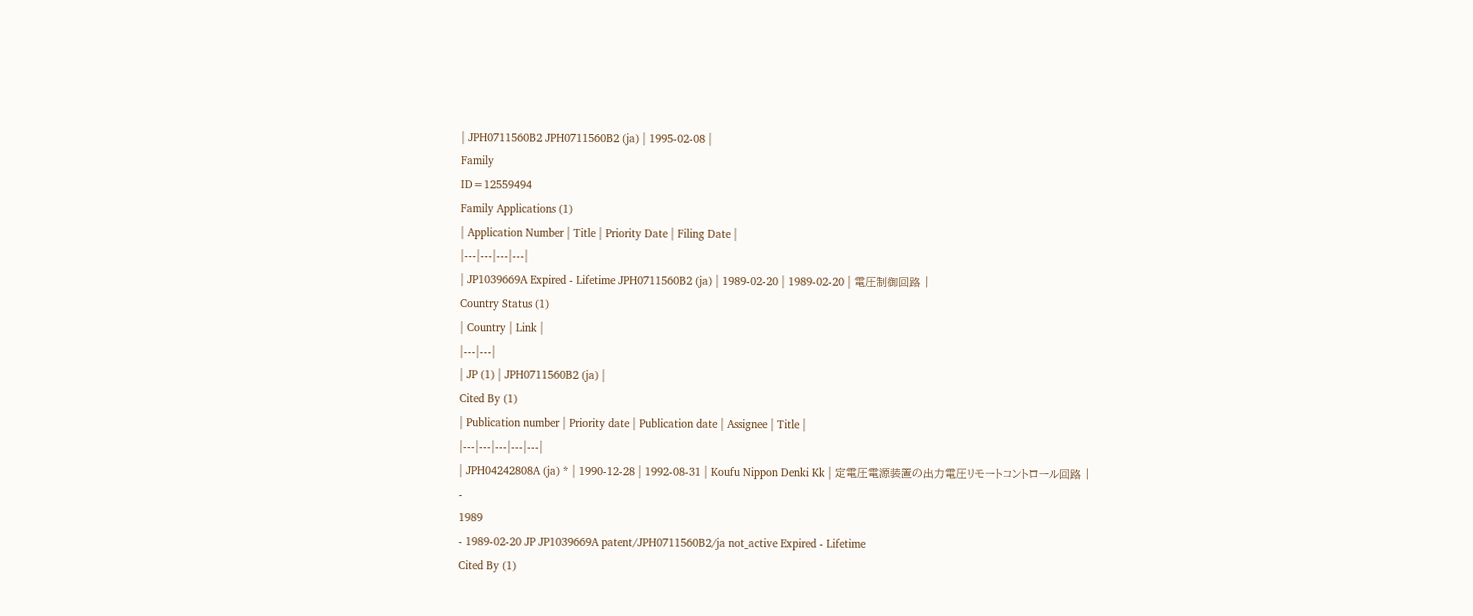| JPH0711560B2 JPH0711560B2 (ja) | 1995-02-08 |
Family
ID=12559494
Family Applications (1)
| Application Number | Title | Priority Date | Filing Date |
|---|---|---|---|
| JP1039669A Expired - Lifetime JPH0711560B2 (ja) | 1989-02-20 | 1989-02-20 | 電圧制御回路 |
Country Status (1)
| Country | Link |
|---|---|
| JP (1) | JPH0711560B2 (ja) |
Cited By (1)
| Publication number | Priority date | Publication date | Assignee | Title |
|---|---|---|---|---|
| JPH04242808A (ja) * | 1990-12-28 | 1992-08-31 | Koufu Nippon Denki Kk | 定電圧電源装置の出力電圧リモートコントロール回路 |
-
1989
- 1989-02-20 JP JP1039669A patent/JPH0711560B2/ja not_active Expired - Lifetime
Cited By (1)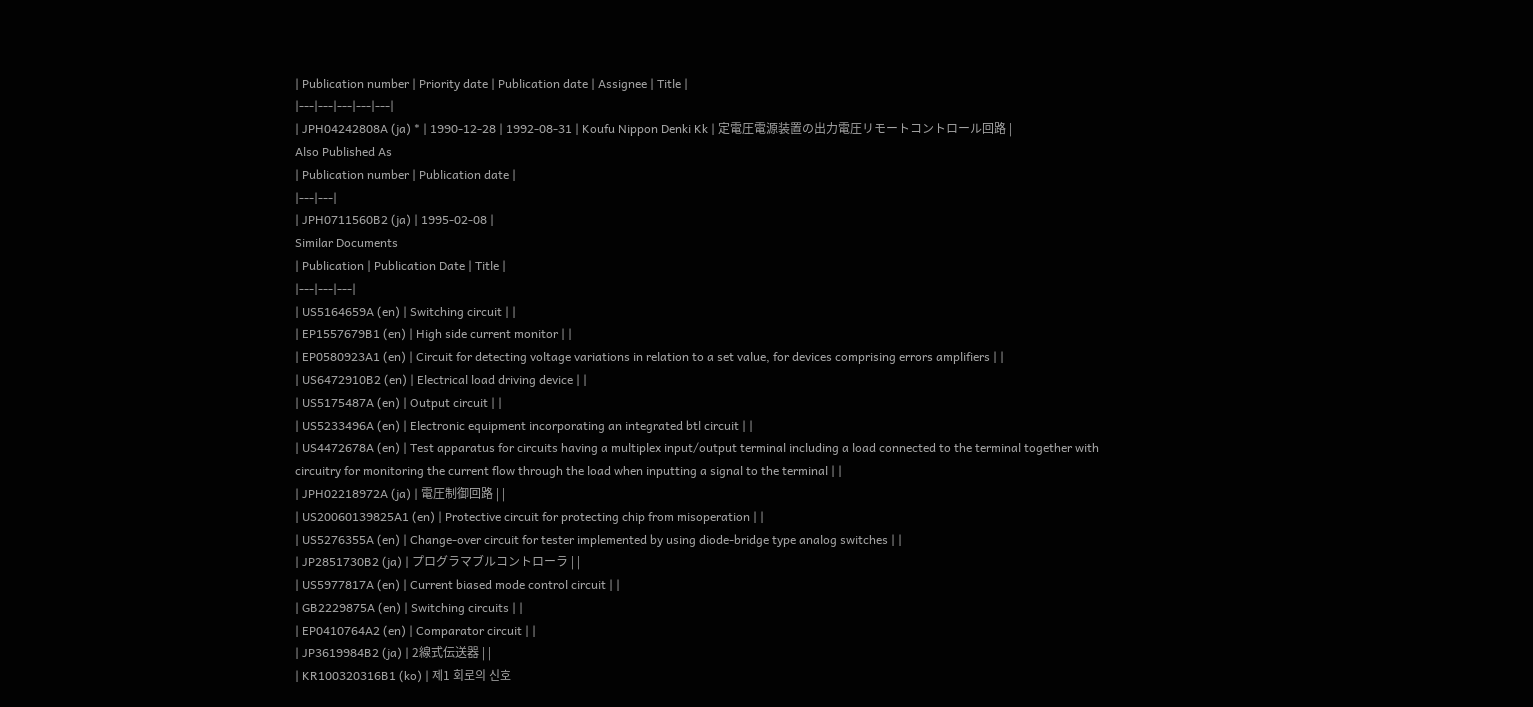| Publication number | Priority date | Publication date | Assignee | Title |
|---|---|---|---|---|
| JPH04242808A (ja) * | 1990-12-28 | 1992-08-31 | Koufu Nippon Denki Kk | 定電圧電源装置の出力電圧リモートコントロール回路 |
Also Published As
| Publication number | Publication date |
|---|---|
| JPH0711560B2 (ja) | 1995-02-08 |
Similar Documents
| Publication | Publication Date | Title |
|---|---|---|
| US5164659A (en) | Switching circuit | |
| EP1557679B1 (en) | High side current monitor | |
| EP0580923A1 (en) | Circuit for detecting voltage variations in relation to a set value, for devices comprising errors amplifiers | |
| US6472910B2 (en) | Electrical load driving device | |
| US5175487A (en) | Output circuit | |
| US5233496A (en) | Electronic equipment incorporating an integrated btl circuit | |
| US4472678A (en) | Test apparatus for circuits having a multiplex input/output terminal including a load connected to the terminal together with circuitry for monitoring the current flow through the load when inputting a signal to the terminal | |
| JPH02218972A (ja) | 電圧制御回路 | |
| US20060139825A1 (en) | Protective circuit for protecting chip from misoperation | |
| US5276355A (en) | Change-over circuit for tester implemented by using diode-bridge type analog switches | |
| JP2851730B2 (ja) | プログラマブルコントローラ | |
| US5977817A (en) | Current biased mode control circuit | |
| GB2229875A (en) | Switching circuits | |
| EP0410764A2 (en) | Comparator circuit | |
| JP3619984B2 (ja) | 2線式伝送器 | |
| KR100320316B1 (ko) | 제1 회로의 신호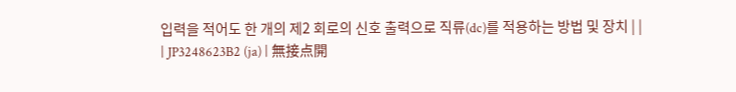입력을 적어도 한 개의 제2 회로의 신호 출력으로 직류(dc)를 적용하는 방법 및 장치 | |
| JP3248623B2 (ja) | 無接点開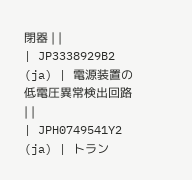閉器 | |
| JP3338929B2 (ja) | 電源装置の低電圧異常検出回路 | |
| JPH0749541Y2 (ja) | トラン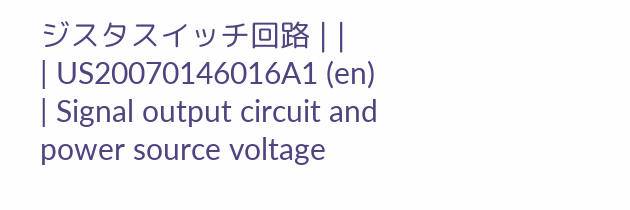ジスタスイッチ回路 | |
| US20070146016A1 (en) | Signal output circuit and power source voltage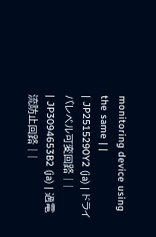monitoring device using the same | |
| JP2515290Y2 (ja) | ドライバレベル可変回路 | |
| JP3094653B2 (ja) | 過電流防止回路 | |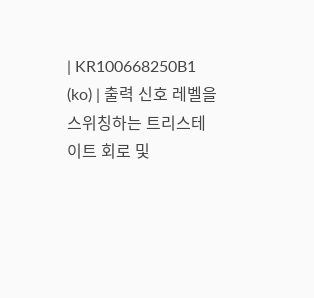| KR100668250B1 (ko) | 출력 신호 레벨을 스위칭하는 트리스테이트 회로 및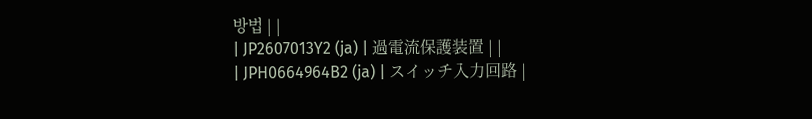방법 | |
| JP2607013Y2 (ja) | 過電流保護装置 | |
| JPH0664964B2 (ja) | スイッチ入力回路 |